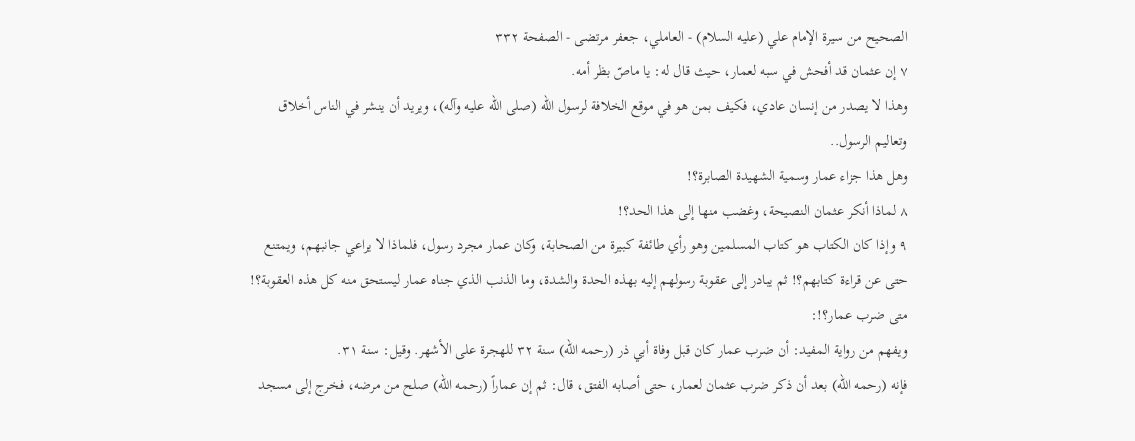الصحيح من سيرة الإمام علي (عليه السلام) - العاملي، جعفر مرتضى - الصفحة ٣٣٢
٧ إن عثمان قد أفحش في سبه لعمار، حيث قال له: يا ماصّ بظر أمه.
وهذا لا يصدر من إنسان عادي، فكيف بمن هو في موقع الخلافة لرسول الله (صلى الله عليه وآله)، ويريد أن ينشر في الناس أخلاق وتعاليم الرسول..
وهل هذا جزاء عمار وسمية الشهيدة الصابرة؟!
٨ لماذا أنكر عثمان النصيحة، وغضب منها إلى هذا الحد؟!
٩ وإذا كان الكتاب هو كتاب المسلمين وهو رأي طائفة كبيرة من الصحابة، وكان عمار مجرد رسول، فلماذا لا يراعي جانبهم، ويمتنع حتى عن قراءة كتابهم؟! ثم يبادر إلى عقوبة رسولهم إليه بهذه الحدة والشدة، وما الذنب الذي جناه عمار ليستحق منه كل هذه العقوبة؟!
متى ضرب عمار؟!:
ويفهم من رواية المفيد: أن ضرب عمار كان قبل وفاة أبي ذر (رحمه الله) سنة ٣٢ للهجرة على الأشهر. وقيل: سنة ٣١.
فإنه (رحمه الله) بعد أن ذكر ضرب عثمان لعمار، حتى أصابه الفتق، قال: ثم إن عماراً (رحمه الله) صلح من مرضه، فخرج إلى مسجد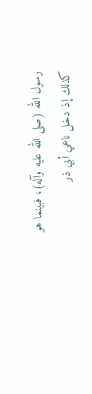رسول الله (صلى الله عليه وآله)، فبينما هو كذلك إذ دخل ناعي أبي ذر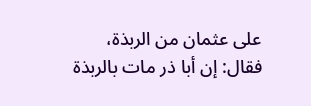على عثمان من الربذة، فقال: إن أبا ذر مات بالربذة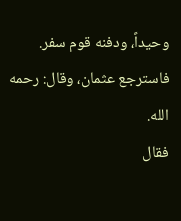وحيداً، ودفنه قوم سفر.
فاسترجع عثمان، وقال: رحمه الله.
فقال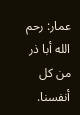عمار: رحم الله أبا ذر من كل أنفسنا.